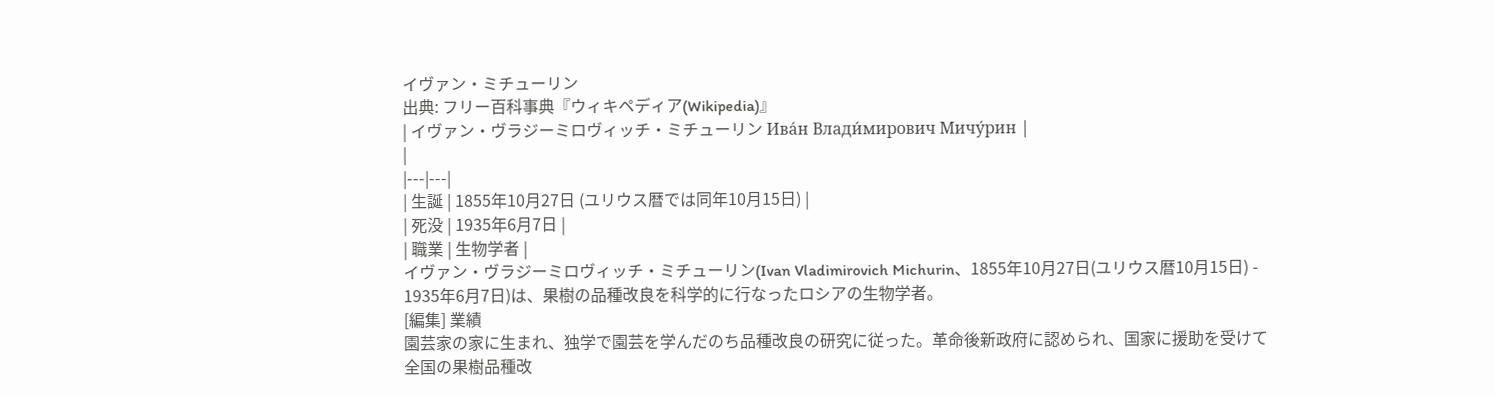イヴァン・ミチューリン
出典: フリー百科事典『ウィキペディア(Wikipedia)』
| イヴァン・ヴラジーミロヴィッチ・ミチューリン Ива́н Влади́мирович Мичу́рин |
|
|---|---|
| 生誕 | 1855年10月27日 (ユリウス暦では同年10月15日) |
| 死没 | 1935年6月7日 |
| 職業 | 生物学者 |
イヴァン・ヴラジーミロヴィッチ・ミチューリン(Ivan Vladimirovich Michurin、1855年10月27日(ユリウス暦10月15日) - 1935年6月7日)は、果樹の品種改良を科学的に行なったロシアの生物学者。
[編集] 業績
園芸家の家に生まれ、独学で園芸を学んだのち品種改良の研究に従った。革命後新政府に認められ、国家に援助を受けて全国の果樹品種改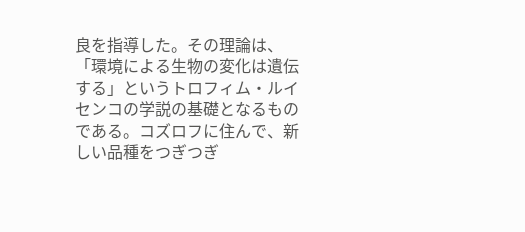良を指導した。その理論は、「環境による生物の変化は遺伝する」というトロフィム・ルイセンコの学説の基礎となるものである。コズロフに住んで、新しい品種をつぎつぎ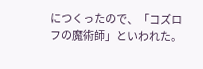につくったので、「コズロフの魔術師」といわれた。